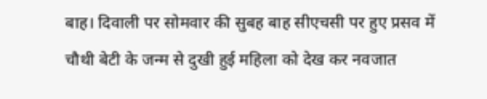बाह। दिवाली पर सोमवार की सुबह बाह सीएचसी पर हुए प्रसव में चौथी बेटी के जन्म से दुखी हुई महिला को देख कर नवजात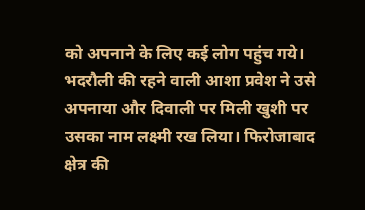को अपनाने के लिए कई लोग पहुंच गये। भदरौली की रहने वाली आशा प्रवेश ने उसे अपनाया और दिवाली पर मिली खुशी पर उसका नाम लक्ष्मी रख लिया। फिरोजाबाद क्षेत्र की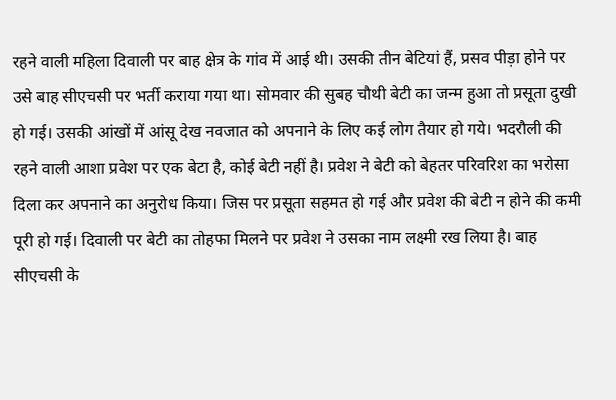रहने वाली महिला दिवाली पर बाह क्षेत्र के गांव में आई थी। उसकी तीन बेटियां हैं, प्रसव पीड़ा होने पर उसे बाह सीएचसी पर भर्ती कराया गया था। सोमवार की सुबह चौथी बेटी का जन्म हुआ तो प्रसूता दुखी हो गई। उसकी आंखों में आंसू देख नवजात को अपनाने के लिए कई लोग तैयार हो गये। भदरौली की रहने वाली आशा प्रवेश पर एक बेटा है, कोई बेटी नहीं है। प्रवेश ने बेटी को बेहतर परिवरिश का भरोसा दिला कर अपनाने का अनुरोध किया। जिस पर प्रसूता सहमत हो गई और प्रवेश की बेटी न होने की कमी पूरी हो गई। दिवाली पर बेटी का तोहफा मिलने पर प्रवेश ने उसका नाम लक्ष्मी रख लिया है। बाह सीएचसी के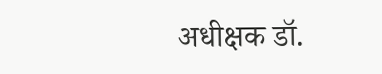अधीक्षक डॉ.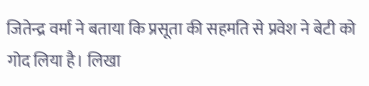जितेन्द्र वर्मा ने बताया कि प्रसूता की सहमति से प्रवेश ने बेटी को गोद लिया है। लिखा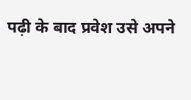पढ़ी के बाद प्रवेश उसे अपने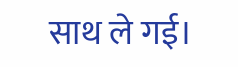साथ ले गई।